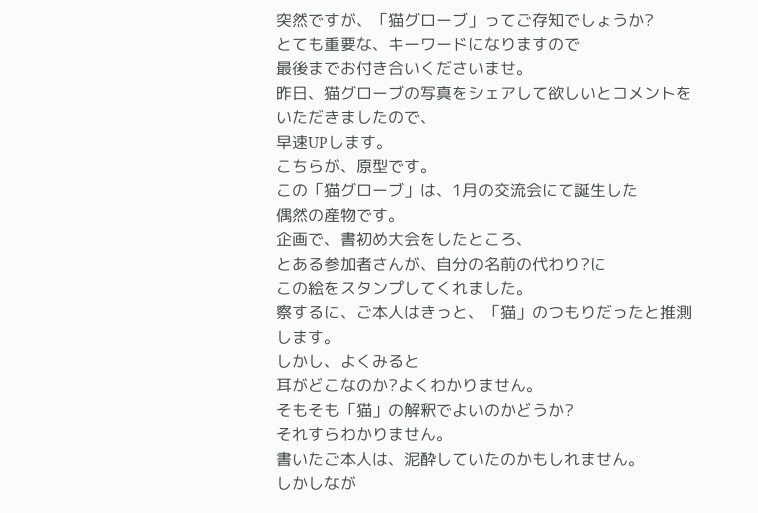突然ですが、「猫グローブ」ってご存知でしょうか?
とても重要な、キーワードになりますので
最後までお付き合いくださいませ。
昨日、猫グローブの写真をシェアして欲しいとコメントをいただきましたので、
早速UPします。
こちらが、原型です。
この「猫グローブ」は、1月の交流会にて誕生した
偶然の産物です。
企画で、書初め大会をしたところ、
とある参加者さんが、自分の名前の代わり?に
この絵をスタンプしてくれました。
察するに、ご本人はきっと、「猫」のつもりだったと推測します。
しかし、よくみると
耳がどこなのか?よくわかりません。
そもそも「猫」の解釈でよいのかどうか?
それすらわかりません。
書いたご本人は、泥酔していたのかもしれません。
しかしなが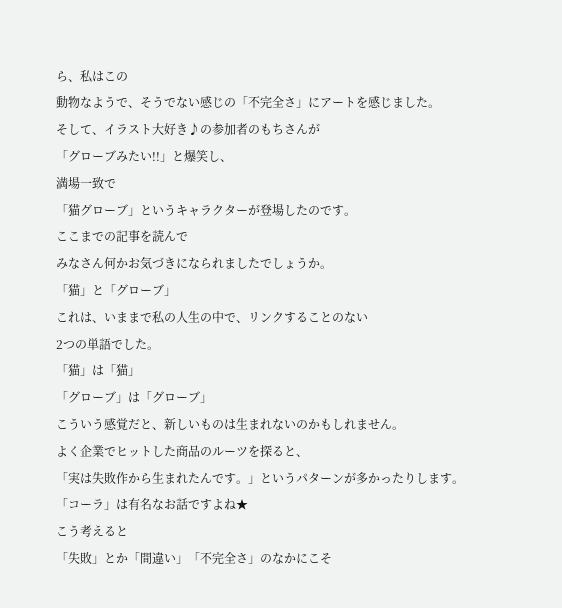ら、私はこの
動物なようで、そうでない感じの「不完全さ」にアートを感じました。
そして、イラスト大好き♪の参加者のもちさんが
「グローブみたい!!」と爆笑し、
満場一致で
「猫グローブ」というキャラクターが登場したのです。
ここまでの記事を読んで
みなさん何かお気づきになられましたでしょうか。
「猫」と「グローブ」
これは、いままで私の人生の中で、リンクすることのない
2つの単語でした。
「猫」は「猫」
「グローブ」は「グローブ」
こういう感覚だと、新しいものは生まれないのかもしれません。
よく企業でヒットした商品のルーツを探ると、
「実は失敗作から生まれたんです。」というパターンが多かったりします。
「コーラ」は有名なお話ですよね★
こう考えると
「失敗」とか「間違い」「不完全さ」のなかにこそ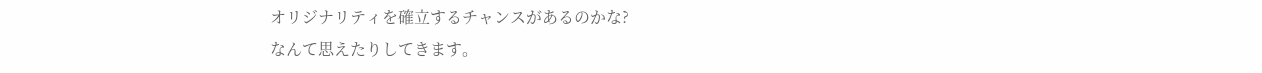オリジナリティを確立するチャンスがあるのかな?
なんて思えたりしてきます。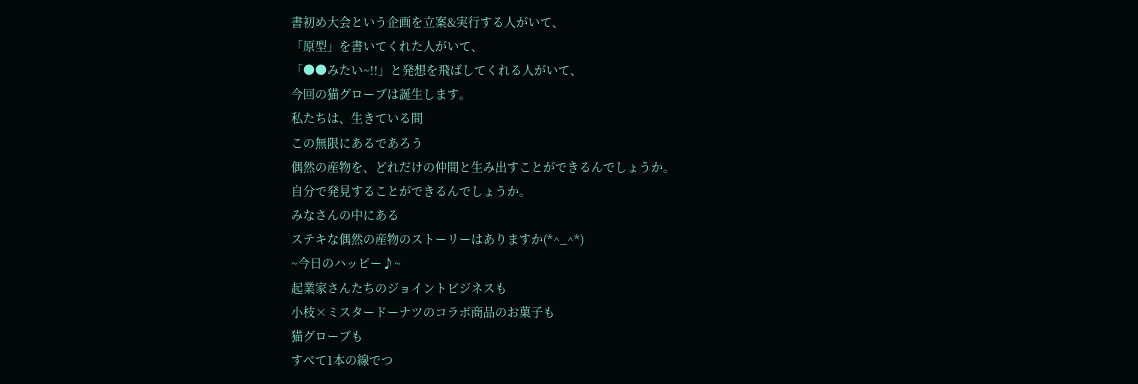書初め大会という企画を立案&実行する人がいて、
「原型」を書いてくれた人がいて、
「●●みたい~!!」と発想を飛ばしてくれる人がいて、
今回の猫グローブは誕生します。
私たちは、生きている間
この無限にあるであろう
偶然の産物を、どれだけの仲間と生み出すことができるんでしょうか。
自分で発見することができるんでしょうか。
みなさんの中にある
ステキな偶然の産物のストーリーはありますか(*^_^*)
~今日のハッピー♪~
起業家さんたちのジョイントビジネスも
小枝×ミスタードーナツのコラボ商品のお菓子も
猫グローブも
すべて1本の線でつ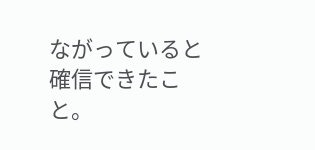ながっていると確信できたこと。